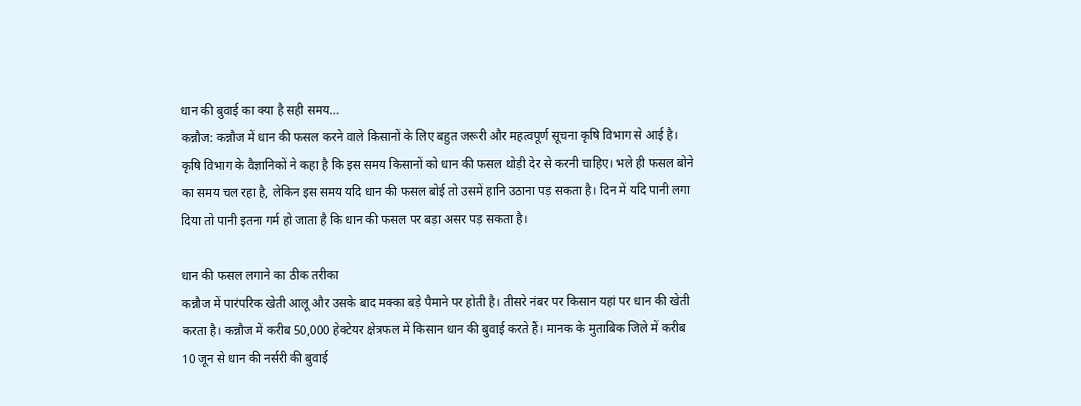धान की बुवाई का क्या है सही समय…
कन्नौज: कन्नौज में धान की फसल करने वाले किसानों के लिए बहुत जरूरी और महत्वपूर्ण सूचना कृषि विभाग से आई है। कृषि विभाग के वैज्ञानिकों ने कहा है कि इस समय किसानों को धान की फसल थोड़ी देर से करनी चाहिए। भले ही फसल बोने का समय चल रहा है, लेकिन इस समय यदि धान की फसल बोई तो उसमें हानि उठाना पड़ सकता है। दिन में यदि पानी लगा दिया तो पानी इतना गर्म हो जाता है कि धान की फसल पर बड़ा असर पड़ सकता है।

धान की फसल लगाने का ठीक तरीका
कन्नौज में पारंपरिक खेती आलू और उसके बाद मक्का बड़े पैमाने पर होती है। तीसरे नंबर पर किसान यहां पर धान की खेती करता है। कन्नौज में करीब 50,000 हेक्टेयर क्षेत्रफल में किसान धान की बुवाई करते हैं। मानक के मुताबिक जिले में करीब 10 जून से धान की नर्सरी की बुवाई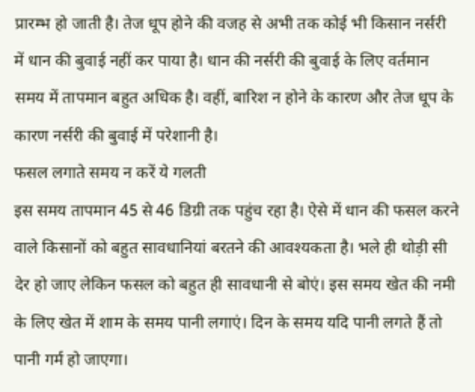प्रारम्भ हो जाती है। तेज धूप होने की वजह से अभी तक कोई भी किसान नर्सरी में धान की बुवाई नहीं कर पाया है। धान की नर्सरी की बुवाई के लिए वर्तमान समय में तापमान बहुत अधिक है। वहीं, बारिश न होने के कारण और तेज धूप के कारण नर्सरी की बुवाई में परेशानी है।
फसल लगाते समय न करें ये गलती
इस समय तापमान 45 से 46 डिग्री तक पहुंच रहा है। ऐसे में धान की फसल करने वाले किसानों को बहुत सावधानियां बरतने की आवश्यकता है। भले ही थोड़ी सी देर हो जाए लेकिन फसल को बहुत ही सावधानी से बोएं। इस समय खेत की नमी के लिए खेत में शाम के समय पानी लगाएं। दिन के समय यदि पानी लगते हैं तो पानी गर्म हो जाएगा।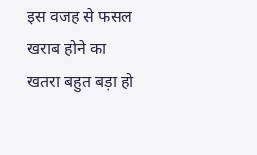इस वजह से फसल खराब होने का खतरा बहुत बड़ा हो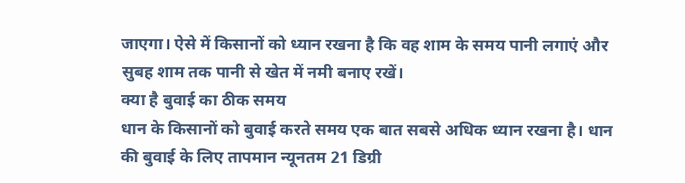जाएगा। ऐसे में किसानों को ध्यान रखना है कि वह शाम के समय पानी लगाएं और सुबह शाम तक पानी से खेत में नमी बनाए रखें।
क्या है बुवाई का ठीक समय
धान के किसानों को बुवाई करते समय एक बात सबसे अधिक ध्यान रखना है। धान की बुवाई के लिए तापमान न्यूनतम 21 डिग्री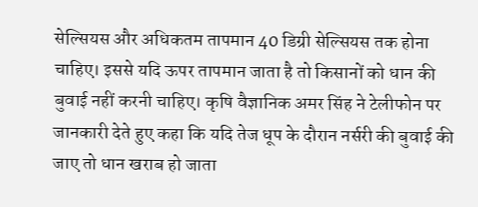सेल्सियस और अधिकतम तापमान 40 डिग्री सेल्सियस तक होना चाहिए। इससे यदि ऊपर तापमान जाता है तो किसानों को धान की बुवाई नहीं करनी चाहिए। कृषि वैज्ञानिक अमर सिंह ने टेलीफोन पर जानकारी देते हुए कहा कि यदि तेज धूप के दौरान नर्सरी की बुवाई की जाए तो धान खराब हो जाता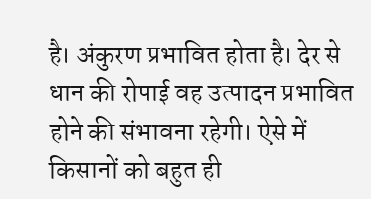है। अंकुरण प्रभावित होता है। देर से धान की रोपाई वह उत्पादन प्रभावित होने की संभावना रहेगी। ऐसे में किसानों को बहुत ही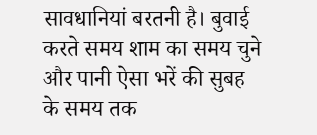सावधानियां बरतनी है। बुवाई करते समय शाम का समय चुने और पानी ऐसा भरें की सुबह के समय तक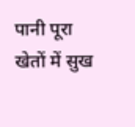पानी पूरा खेतों में सुख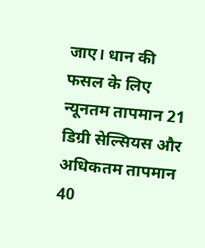जाए। धान की फसल के लिए न्यूनतम तापमान 21 डिग्री सेल्सियस और अधिकतम तापमान 40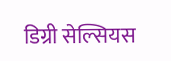डिग्री सेल्सियस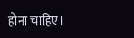होना चाहिए।